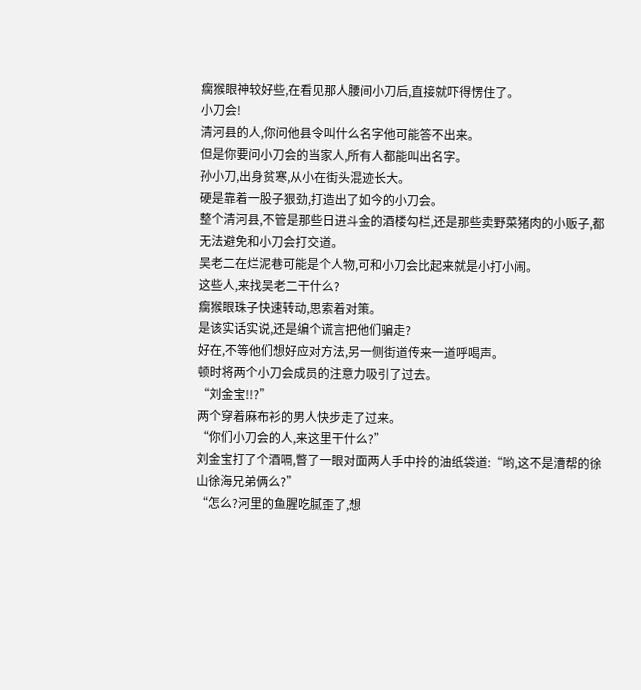瘸猴眼神较好些,在看见那人腰间小刀后,直接就吓得愣住了。
小刀会!
清河县的人,你问他县令叫什么名字他可能答不出来。
但是你要问小刀会的当家人,所有人都能叫出名字。
孙小刀,出身贫寒,从小在街头混迹长大。
硬是靠着一股子狠劲,打造出了如今的小刀会。
整个清河县,不管是那些日进斗金的酒楼勾栏,还是那些卖野菜猪肉的小贩子,都无法避免和小刀会打交道。
吴老二在烂泥巷可能是个人物,可和小刀会比起来就是小打小闹。
这些人,来找吴老二干什么?
瘸猴眼珠子快速转动,思索着对策。
是该实话实说,还是编个谎言把他们骗走?
好在,不等他们想好应对方法,另一侧街道传来一道呼喝声。
顿时将两个小刀会成员的注意力吸引了过去。
“刘金宝!!?”
两个穿着麻布衫的男人快步走了过来。
“你们小刀会的人,来这里干什么?”
刘金宝打了个酒嗝,瞥了一眼对面两人手中拎的油纸袋道:“哟,这不是漕帮的徐山徐海兄弟俩么?”
“怎么?河里的鱼腥吃腻歪了,想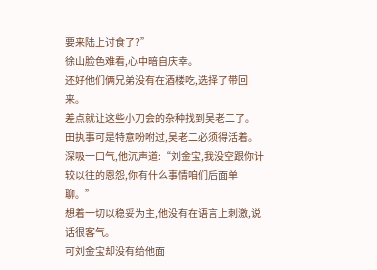要来陆上讨食了?”
徐山脸色难看,心中暗自庆幸。
还好他们俩兄弟没有在酒楼吃,选择了带回来。
差点就让这些小刀会的杂种找到吴老二了。
田执事可是特意吩咐过,吴老二必须得活着。
深吸一口气,他沉声道:“刘金宝,我没空跟你计较以往的恩怨,你有什么事情咱们后面单聊。”
想着一切以稳妥为主,他没有在语言上刺激,说话很客气。
可刘金宝却没有给他面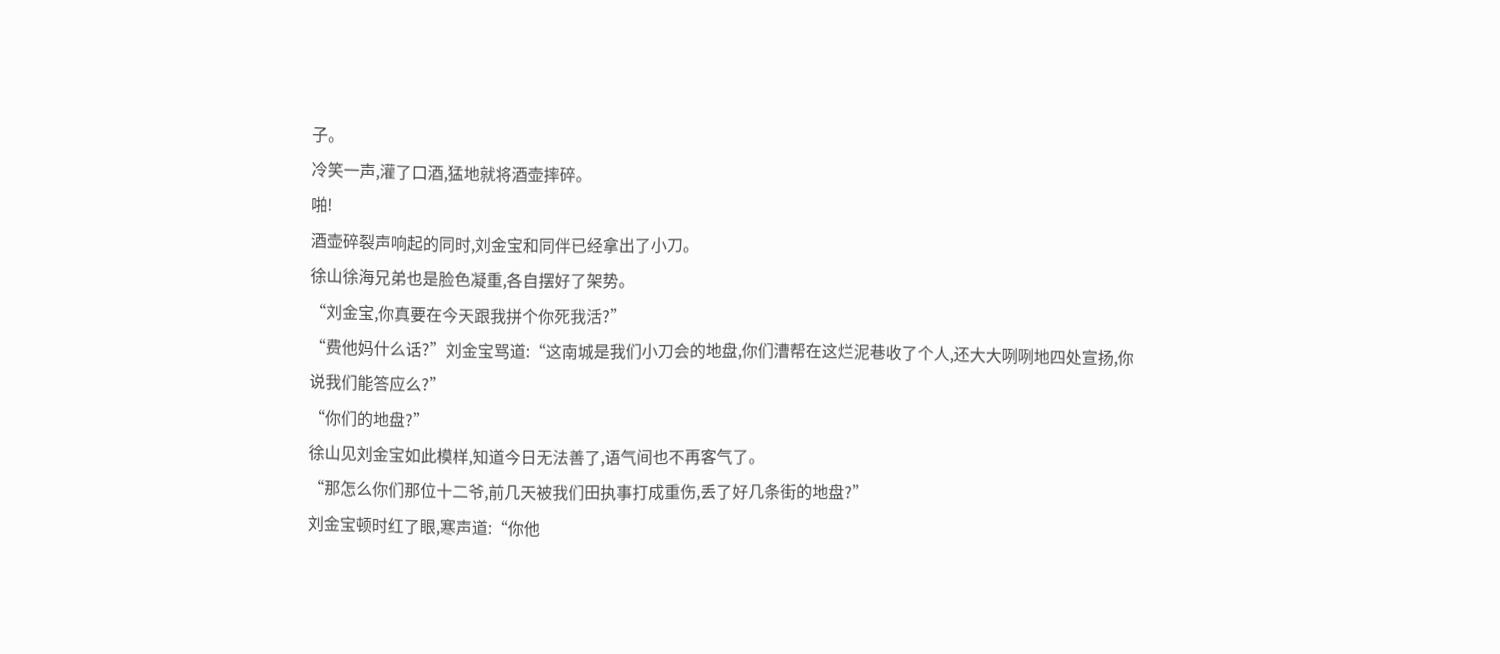子。
冷笑一声,灌了口酒,猛地就将酒壶摔碎。
啪!
酒壶碎裂声响起的同时,刘金宝和同伴已经拿出了小刀。
徐山徐海兄弟也是脸色凝重,各自摆好了架势。
“刘金宝,你真要在今天跟我拼个你死我活?”
“费他妈什么话?”刘金宝骂道:“这南城是我们小刀会的地盘,你们漕帮在这烂泥巷收了个人,还大大咧咧地四处宣扬,你说我们能答应么?”
“你们的地盘?”
徐山见刘金宝如此模样,知道今日无法善了,语气间也不再客气了。
“那怎么你们那位十二爷,前几天被我们田执事打成重伤,丢了好几条街的地盘?”
刘金宝顿时红了眼,寒声道:“你他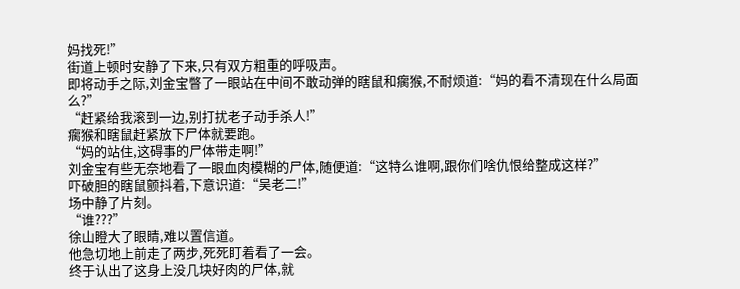妈找死!”
街道上顿时安静了下来,只有双方粗重的呼吸声。
即将动手之际,刘金宝瞥了一眼站在中间不敢动弹的瞎鼠和瘸猴,不耐烦道:“妈的看不清现在什么局面么?”
“赶紧给我滚到一边,别打扰老子动手杀人!”
瘸猴和瞎鼠赶紧放下尸体就要跑。
“妈的站住,这碍事的尸体带走啊!”
刘金宝有些无奈地看了一眼血肉模糊的尸体,随便道:“这特么谁啊,跟你们啥仇恨给整成这样?”
吓破胆的瞎鼠颤抖着,下意识道:“吴老二!”
场中静了片刻。
“谁???”
徐山瞪大了眼睛,难以置信道。
他急切地上前走了两步,死死盯着看了一会。
终于认出了这身上没几块好肉的尸体,就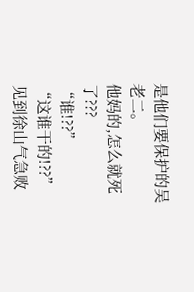是他们要保护的吴老二。
他妈的,怎么就死了???
“谁!??”
“这谁干的!??”
见到徐山气急败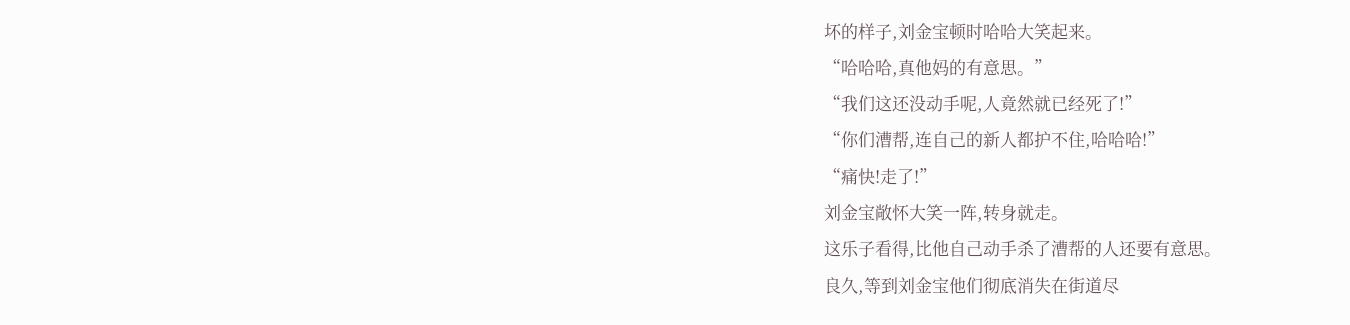坏的样子,刘金宝顿时哈哈大笑起来。
“哈哈哈,真他妈的有意思。”
“我们这还没动手呢,人竟然就已经死了!”
“你们漕帮,连自己的新人都护不住,哈哈哈!”
“痛快!走了!”
刘金宝敞怀大笑一阵,转身就走。
这乐子看得,比他自己动手杀了漕帮的人还要有意思。
良久,等到刘金宝他们彻底消失在街道尽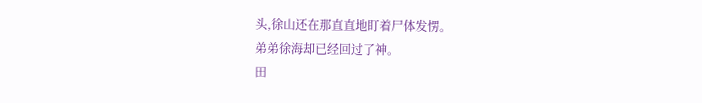头,徐山还在那直直地盯着尸体发愣。
弟弟徐海却已经回过了神。
田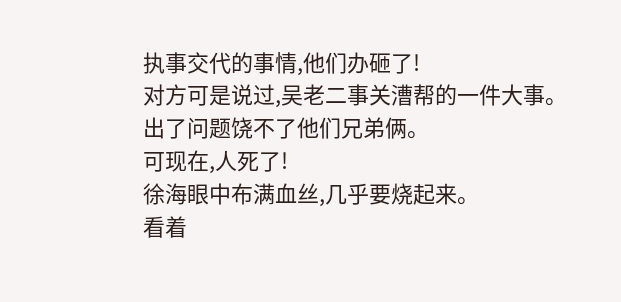执事交代的事情,他们办砸了!
对方可是说过,吴老二事关漕帮的一件大事。
出了问题饶不了他们兄弟俩。
可现在,人死了!
徐海眼中布满血丝,几乎要烧起来。
看着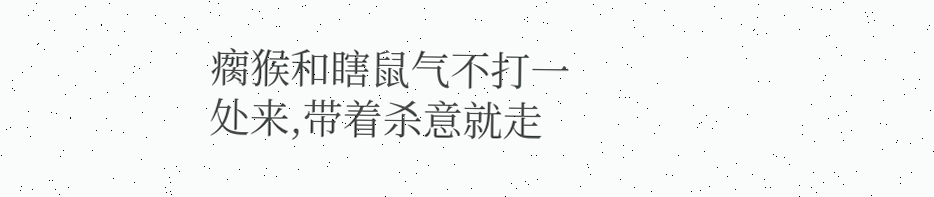瘸猴和瞎鼠气不打一处来,带着杀意就走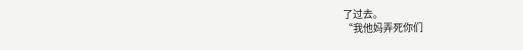了过去。
“我他妈弄死你们